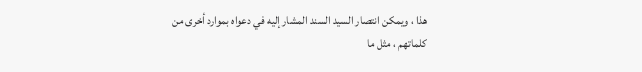هذا ، ويمكن انتصار السيد السند المشار إليه في دعواه بموارد أخرى من
كلماتهم ، مثل ما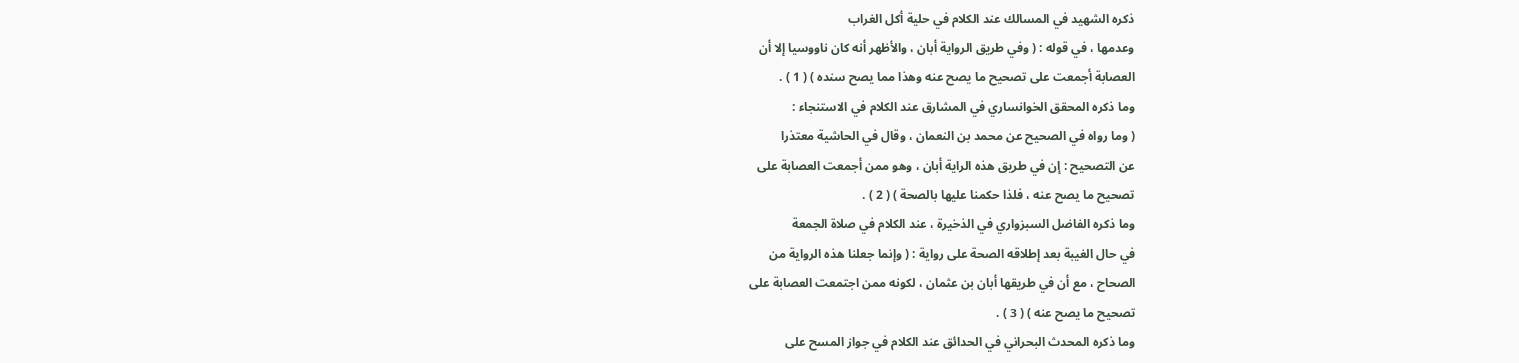ذكره الشهيد في المسالك عند الكلام في حلية أكل الغراب
وعدمها ، في قوله : ( وفي طريق الرواية أبان ، والأظهر أنه كان ناووسيا إلا أن
العصابة أجمعت على تصحيح ما يصح عنه وهذا مما يصح سنده ) ( 1 ) .
وما ذكره المحقق الخوانساري في المشارق عند الكلام في الاستنجاء :
( وما رواه في الصحيح عن محمد بن النعمان ، وقال في الحاشية معتذرا
عن التصحيح : إن في طريق هذه الراية أبان ، وهو ممن أجمعت العصابة على
تصحيح ما يصح عنه ، فلذا حكمنا عليها بالصحة ) ( 2 ) .
وما ذكره الفاضل السبزواري في الذخيرة ، عند الكلام في صلاة الجمعة
في حال الغيبة بعد إطلاقه الصحة على رواية : ( وإنما جعلنا هذه الرواية من
الصحاح ، مع أن في طريقها أبان بن عثمان ، لكونه ممن اجتمعت العصابة على
تصحيح ما يصح عنه ) ( 3 ) .
وما ذكره المحدث البحراني في الحدائق عند الكلام في جواز المسح على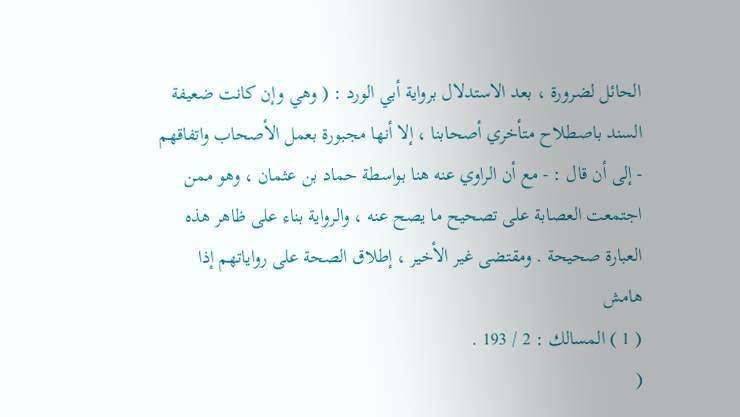الحائل لضرورة ، بعد الاستدلال برواية أبي الورد : ( وهي وإن كانت ضعيفة
السند باصطلاح متأخري أصحابنا ، إلا أنها مجبورة بعمل الأصحاب واتفاقهم
- إلى أن قال : - مع أن الراوي عنه هنا بواسطة حماد بن عثمان ، وهو ممن
اجتمعت العصابة على تصحيح ما يصح عنه ، والرواية بناء على ظاهر هذه
العبارة صحيحة . ومقتضى غير الأخير ، إطلاق الصحة على رواياتهم إذا
هامش
( 1 ) المسالك : 2 / 193 .
(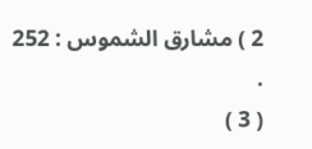2 ) مشارق الشموس : 252 .
( 3 )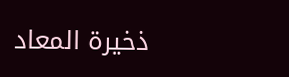ذخيرة المعاد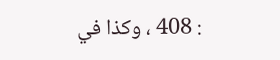: 408 ، وكذا في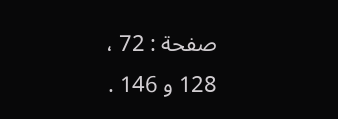صفحة : 72 ، 128 و 146 .